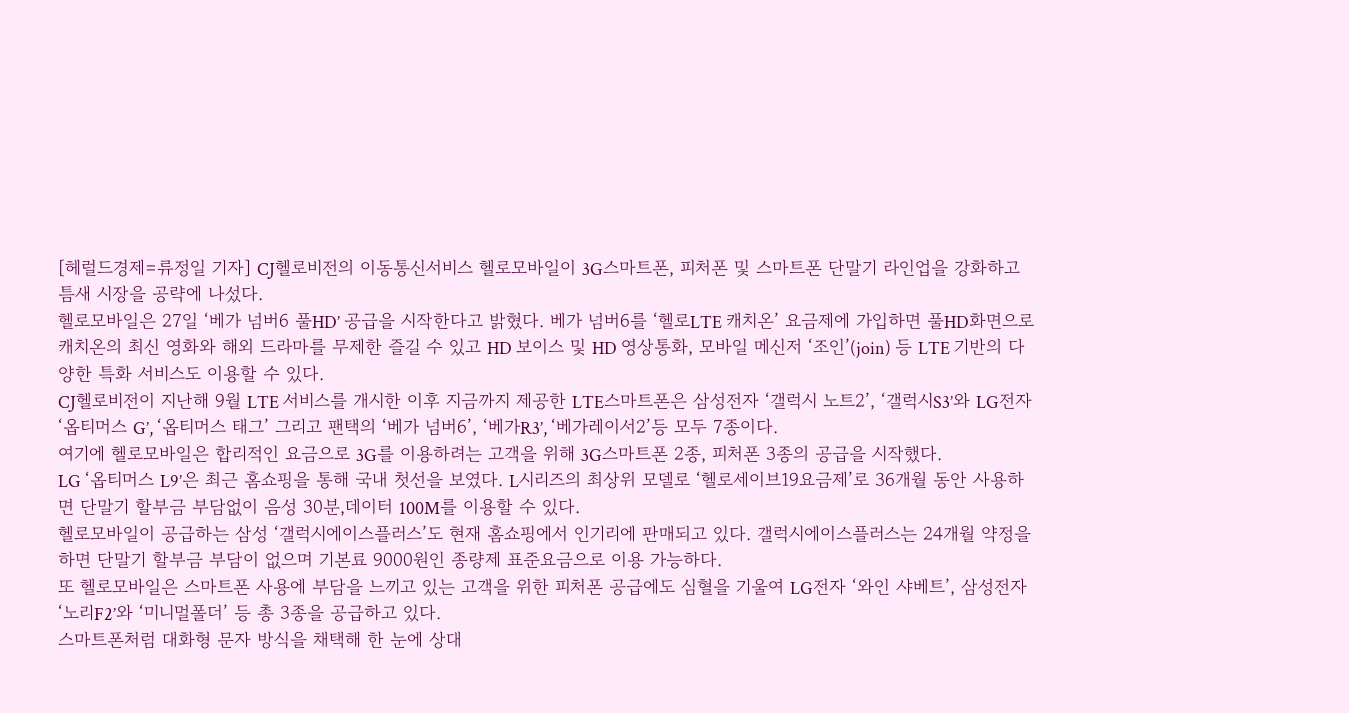[헤럴드경제=류정일 기자] CJ헬로비전의 이동통신서비스 헬로모바일이 3G스마트폰, 피처폰 및 스마트폰 단말기 라인업을 강화하고 틈새 시장을 공략에 나섰다.
헬로모바일은 27일 ‘베가 넘버6 풀HD’ 공급을 시작한다고 밝혔다. 베가 넘버6를 ‘헬로LTE 캐치온’ 요금제에 가입하면 풀HD화면으로 캐치온의 최신 영화와 해외 드라마를 무제한 즐길 수 있고 HD 보이스 및 HD 영상통화, 모바일 메신저 ‘조인’(join) 등 LTE 기반의 다양한 특화 서비스도 이용할 수 있다.
CJ헬로비전이 지난해 9월 LTE 서비스를 개시한 이후 지금까지 제공한 LTE스마트폰은 삼성전자 ‘갤럭시 노트2’, ‘갤럭시S3’와 LG전자 ‘옵티머스 G’, ‘옵티머스 태그’ 그리고 팬택의 ‘베가 넘버6’, ‘베가R3’, ‘베가레이서2’등 모두 7종이다.
여기에 헬로모바일은 합리적인 요금으로 3G를 이용하려는 고객을 위해 3G스마트폰 2종, 피처폰 3종의 공급을 시작했다.
LG ‘옵티머스 L9’은 최근 홈쇼핑을 통해 국내 첫선을 보였다. L시리즈의 최상위 모델로 ‘헬로세이브19요금제’로 36개월 동안 사용하면 단말기 할부금 부담없이 음성 30분,데이터 100M를 이용할 수 있다.
헬로모바일이 공급하는 삼성 ‘갤럭시에이스플러스’도 현재 홈쇼핑에서 인기리에 판매되고 있다. 갤럭시에이스플러스는 24개월 약정을 하면 단말기 할부금 부담이 없으며 기본료 9000원인 종량제 표준요금으로 이용 가능하다.
또 헬로모바일은 스마트폰 사용에 부담을 느끼고 있는 고객을 위한 피처폰 공급에도 심혈을 기울여 LG전자 ‘와인 샤베트’, 삼성전자 ‘노리F2’와 ‘미니멀폴더’ 등 총 3종을 공급하고 있다.
스마트폰처럼 대화형 문자 방식을 채택해 한 눈에 상대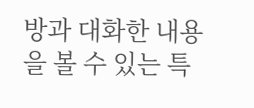방과 대화한 내용을 볼 수 있는 특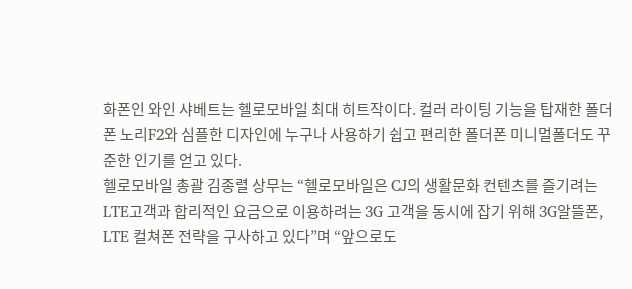화폰인 와인 샤베트는 헬로모바일 최대 히트작이다. 컬러 라이팅 기능을 탑재한 폴더폰 노리F2와 심플한 디자인에 누구나 사용하기 쉽고 편리한 폴더폰 미니멀폴더도 꾸준한 인기를 얻고 있다.
헬로모바일 총괄 김종렬 상무는 “헬로모바일은 CJ의 생활문화 컨텐츠를 즐기려는 LTE고객과 합리적인 요금으로 이용하려는 3G 고객을 동시에 잡기 위해 3G알뜰폰, LTE 컬쳐폰 전략을 구사하고 있다”며 “앞으로도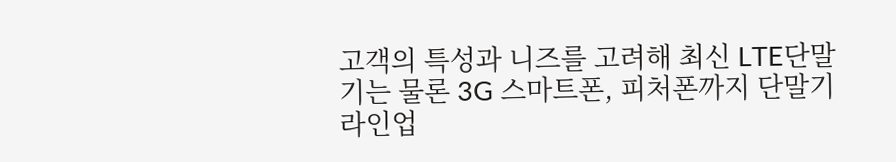고객의 특성과 니즈를 고려해 최신 LTE단말기는 물론 3G 스마트폰, 피처폰까지 단말기 라인업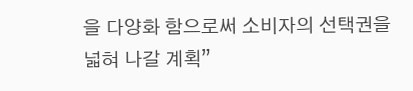을 다양화 함으로써 소비자의 선택권을 넓혀 나갈 계획”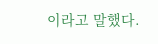이라고 말했다.